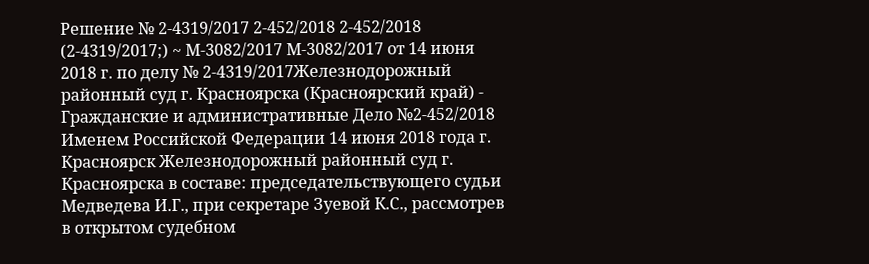Решение № 2-4319/2017 2-452/2018 2-452/2018 (2-4319/2017;) ~ М-3082/2017 М-3082/2017 от 14 июня 2018 г. по делу № 2-4319/2017Железнодорожный районный суд г. Красноярска (Красноярский край) - Гражданские и административные Дело №2-452/2018 Именем Российской Федерации 14 июня 2018 года г. Красноярск Железнодорожный районный суд г. Красноярска в составе: председательствующего судьи Медведева И.Г., при секретаре Зуевой К.С., рассмотрев в открытом судебном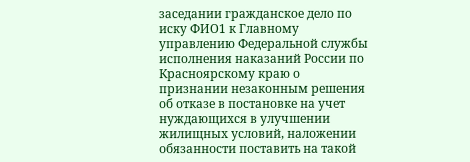заседании гражданское дело по иску ФИО1 к Главному управлению Федеральной службы исполнения наказаний России по Красноярскому краю о признании незаконным решения об отказе в постановке на учет нуждающихся в улучшении жилищных условий, наложении обязанности поставить на такой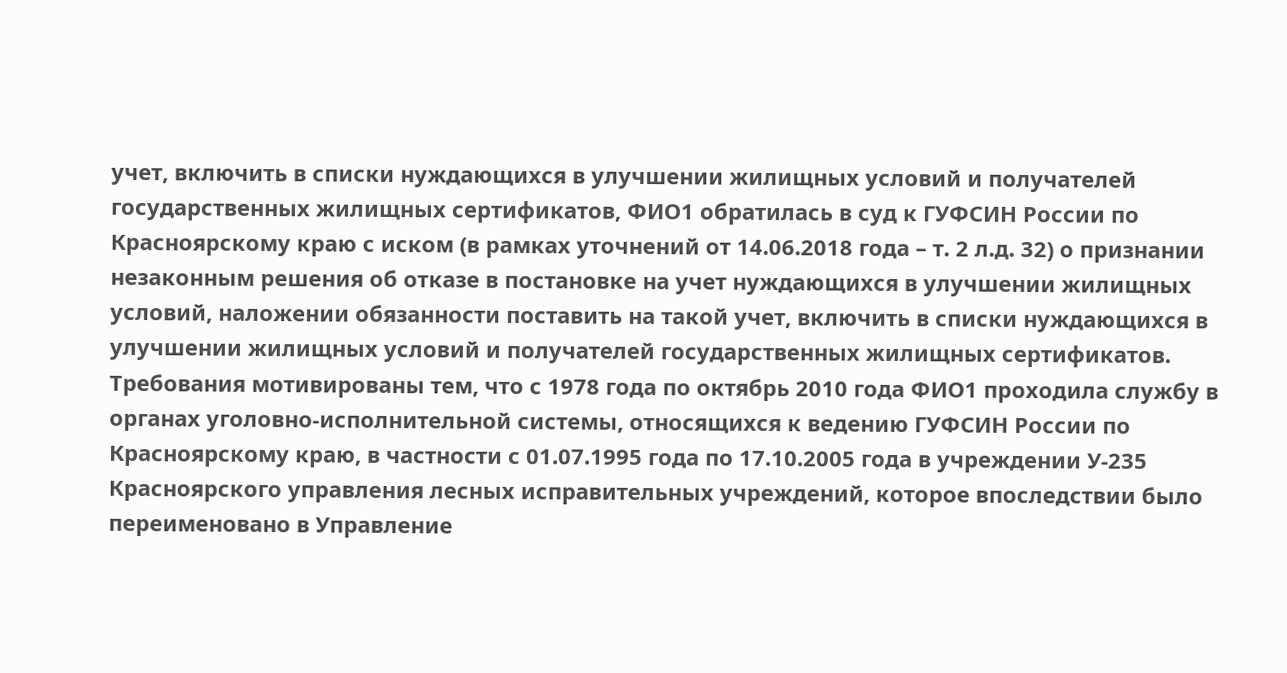учет, включить в списки нуждающихся в улучшении жилищных условий и получателей государственных жилищных сертификатов, ФИО1 обратилась в суд к ГУФСИН России по Красноярскому краю с иском (в рамках уточнений от 14.06.2018 года – т. 2 л.д. 32) о признании незаконным решения об отказе в постановке на учет нуждающихся в улучшении жилищных условий, наложении обязанности поставить на такой учет, включить в списки нуждающихся в улучшении жилищных условий и получателей государственных жилищных сертификатов. Требования мотивированы тем, что с 1978 года по октябрь 2010 года ФИО1 проходила службу в органах уголовно-исполнительной системы, относящихся к ведению ГУФСИН России по Красноярскому краю, в частности с 01.07.1995 года по 17.10.2005 года в учреждении У-235 Красноярского управления лесных исправительных учреждений, которое впоследствии было переименовано в Управление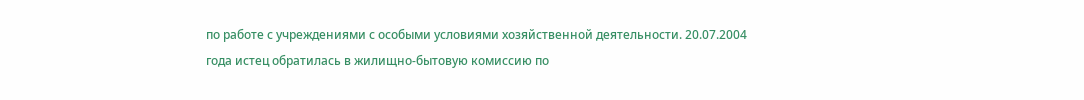по работе с учреждениями с особыми условиями хозяйственной деятельности. 20.07.2004 года истец обратилась в жилищно-бытовую комиссию по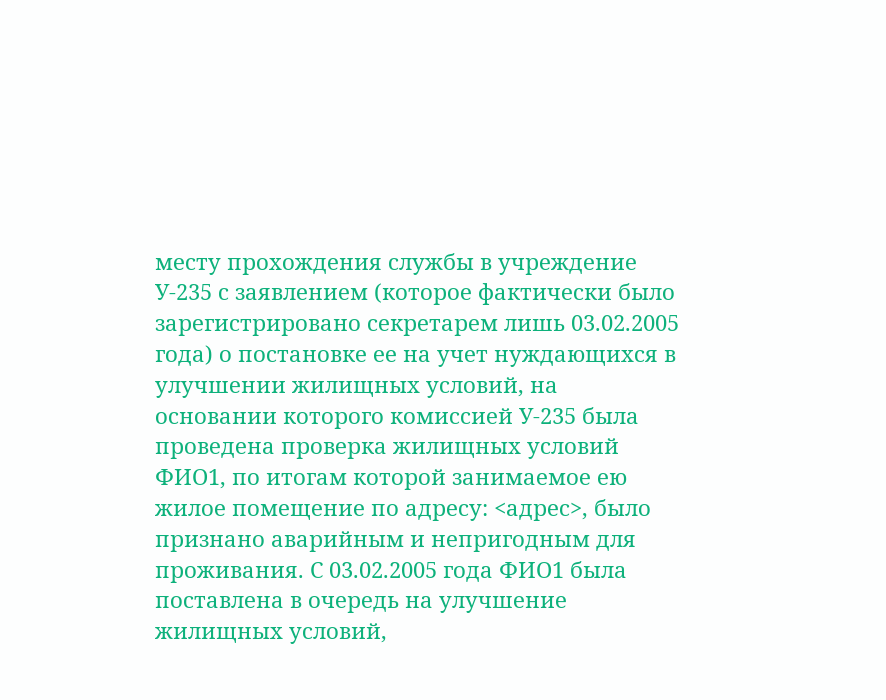месту прохождения службы в учреждение У-235 с заявлением (которое фактически было зарегистрировано секретарем лишь 03.02.2005 года) о постановке ее на учет нуждающихся в улучшении жилищных условий, на основании которого комиссией У-235 была проведена проверка жилищных условий ФИО1, по итогам которой занимаемое ею жилое помещение по адресу: <адрес>, было признано аварийным и непригодным для проживания. С 03.02.2005 года ФИО1 была поставлена в очередь на улучшение жилищных условий,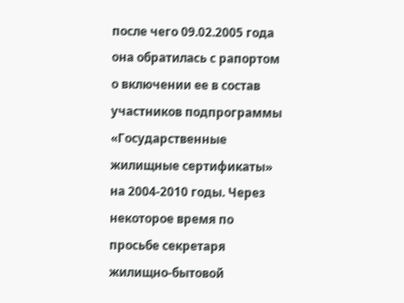после чего 09.02.2005 года она обратилась с рапортом о включении ее в состав участников подпрограммы «Государственные жилищные сертификаты» на 2004-2010 годы. Через некоторое время по просьбе секретаря жилищно-бытовой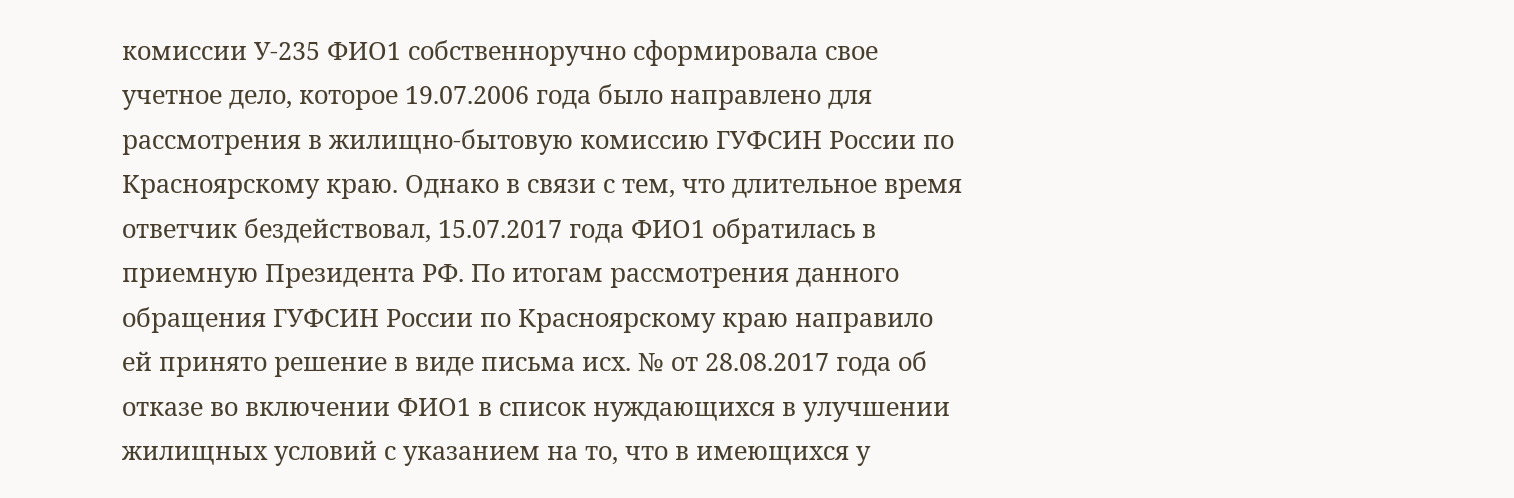комиссии У-235 ФИО1 собственноручно сформировала свое учетное дело, которое 19.07.2006 года было направлено для рассмотрения в жилищно-бытовую комиссию ГУФСИН России по Красноярскому краю. Однако в связи с тем, что длительное время ответчик бездействовал, 15.07.2017 года ФИО1 обратилась в приемную Президента РФ. По итогам рассмотрения данного обращения ГУФСИН России по Красноярскому краю направило ей принято решение в виде письма исх. № от 28.08.2017 года об отказе во включении ФИО1 в список нуждающихся в улучшении жилищных условий с указанием на то, что в имеющихся у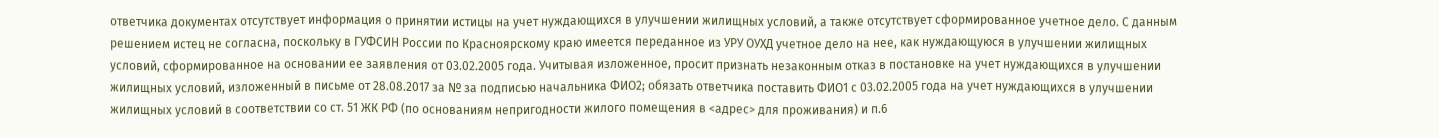ответчика документах отсутствует информация о принятии истицы на учет нуждающихся в улучшении жилищных условий, а также отсутствует сформированное учетное дело. С данным решением истец не согласна, поскольку в ГУФСИН России по Красноярскому краю имеется переданное из УРУ ОУХД учетное дело на нее, как нуждающуюся в улучшении жилищных условий, сформированное на основании ее заявления от 03.02.2005 года. Учитывая изложенное, просит признать незаконным отказ в постановке на учет нуждающихся в улучшении жилищных условий, изложенный в письме от 28.08.2017 за № за подписью начальника ФИО2; обязать ответчика поставить ФИО1 с 03.02.2005 года на учет нуждающихся в улучшении жилищных условий в соответствии со ст. 51 ЖК РФ (по основаниям непригодности жилого помещения в <адрес> для проживания) и п.6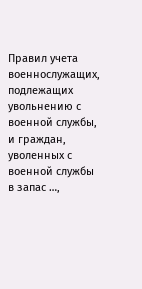Правил учета военнослужащих, подлежащих увольнению с военной службы, и граждан, уволенных с военной службы в запас …,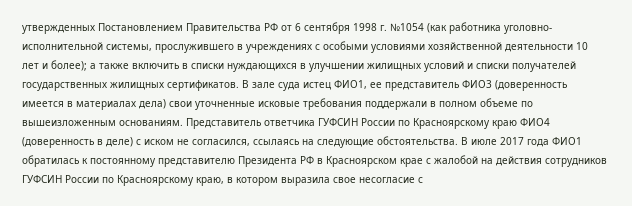утвержденных Постановлением Правительства РФ от 6 сентября 1998 г. №1054 (как работника уголовно-исполнительной системы, прослужившего в учреждениях с особыми условиями хозяйственной деятельности 10 лет и более); а также включить в списки нуждающихся в улучшении жилищных условий и списки получателей государственных жилищных сертификатов. В зале суда истец ФИО1, ее представитель ФИО3 (доверенность имеется в материалах дела) свои уточненные исковые требования поддержали в полном объеме по вышеизложенным основаниям. Представитель ответчика ГУФСИН России по Красноярскому краю ФИО4 (доверенность в деле) с иском не согласился, ссылаясь на следующие обстоятельства. В июле 2017 года ФИО1 обратилась к постоянному представителю Президента РФ в Красноярском крае с жалобой на действия сотрудников ГУФСИН России по Красноярскому краю, в котором выразила свое несогласие с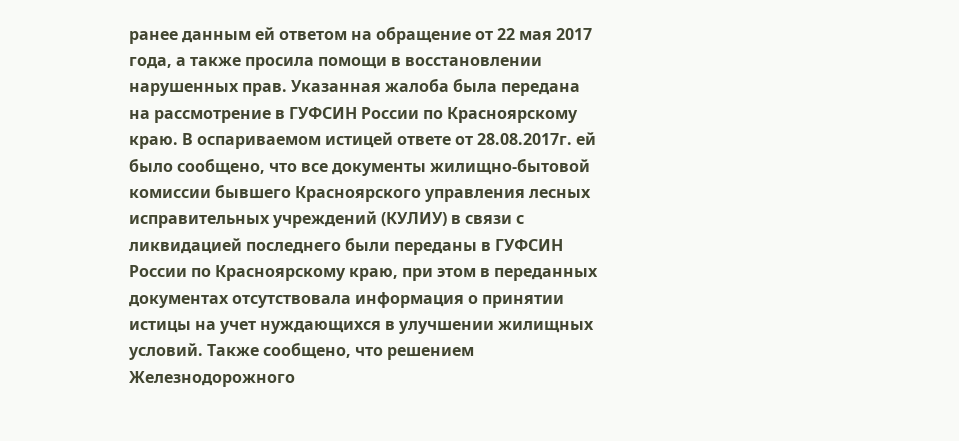ранее данным ей ответом на обращение от 22 мая 2017 года, а также просила помощи в восстановлении нарушенных прав. Указанная жалоба была передана на рассмотрение в ГУФСИН России по Красноярскому краю. В оспариваемом истицей ответе от 28.08.2017г. ей было сообщено, что все документы жилищно-бытовой комиссии бывшего Красноярского управления лесных исправительных учреждений (КУЛИУ) в связи с ликвидацией последнего были переданы в ГУФСИН России по Красноярскому краю, при этом в переданных документах отсутствовала информация о принятии истицы на учет нуждающихся в улучшении жилищных условий. Также сообщено, что решением Железнодорожного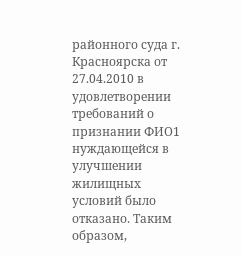районного суда г. Красноярска от 27.04.2010 в удовлетворении требований о признании ФИО1 нуждающейся в улучшении жилищных условий было отказано. Таким образом,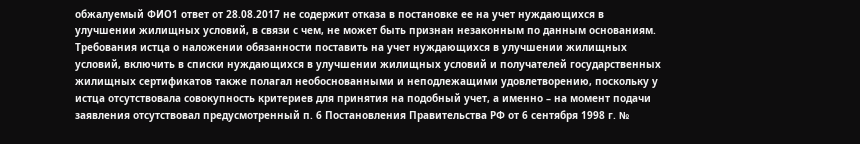обжалуемый ФИО1 ответ от 28.08.2017 не содержит отказа в постановке ее на учет нуждающихся в улучшении жилищных условий, в связи с чем, не может быть признан незаконным по данным основаниям. Требования истца о наложении обязанности поставить на учет нуждающихся в улучшении жилищных условий, включить в списки нуждающихся в улучшении жилищных условий и получателей государственных жилищных сертификатов также полагал необоснованными и неподлежащими удовлетворению, поскольку у истца отсутствовала совокупность критериев для принятия на подобный учет, а именно – на момент подачи заявления отсутствовал предусмотренный п. 6 Постановления Правительства РФ от 6 сентября 1998 г. №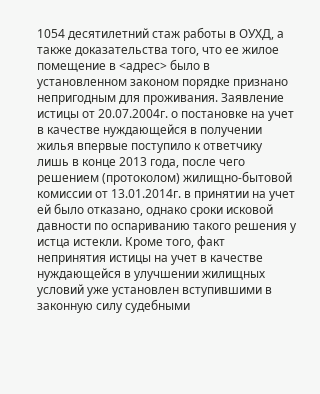1054 десятилетний стаж работы в ОУХД, а также доказательства того, что ее жилое помещение в <адрес> было в установленном законом порядке признано непригодным для проживания. Заявление истицы от 20.07.2004г. о постановке на учет в качестве нуждающейся в получении жилья впервые поступило к ответчику лишь в конце 2013 года, после чего решением (протоколом) жилищно-бытовой комиссии от 13.01.2014г. в принятии на учет ей было отказано, однако сроки исковой давности по оспариванию такого решения у истца истекли. Кроме того, факт непринятия истицы на учет в качестве нуждающейся в улучшении жилищных условий уже установлен вступившими в законную силу судебными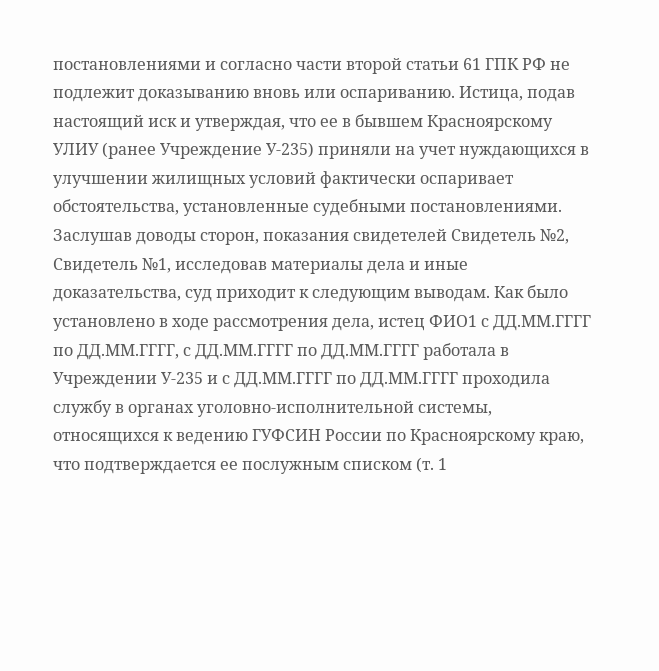постановлениями и согласно части второй статьи 61 ГПК РФ не подлежит доказыванию вновь или оспариванию. Истица, подав настоящий иск и утверждая, что ее в бывшем Красноярскому УЛИУ (ранее Учреждение У-235) приняли на учет нуждающихся в улучшении жилищных условий фактически оспаривает обстоятельства, установленные судебными постановлениями. Заслушав доводы сторон, показания свидетелей Свидетель №2, Свидетель №1, исследовав материалы дела и иные доказательства, суд приходит к следующим выводам. Как было установлено в ходе рассмотрения дела, истец ФИО1 с ДД.ММ.ГГГГ по ДД.ММ.ГГГГ, с ДД.ММ.ГГГГ по ДД.ММ.ГГГГ работала в Учреждении У-235 и с ДД.ММ.ГГГГ по ДД.ММ.ГГГГ проходила службу в органах уголовно-исполнительной системы, относящихся к ведению ГУФСИН России по Красноярскому краю, что подтверждается ее послужным списком (т. 1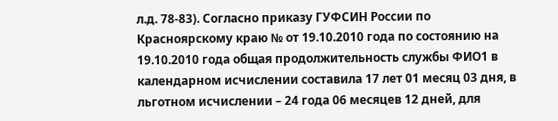л.д. 78-83). Согласно приказу ГУФСИН России по Красноярскому краю № от 19.10.2010 года по состоянию на 19.10.2010 года общая продолжительность службы ФИО1 в календарном исчислении составила 17 лет 01 месяц 03 дня, в льготном исчислении – 24 года 06 месяцев 12 дней, для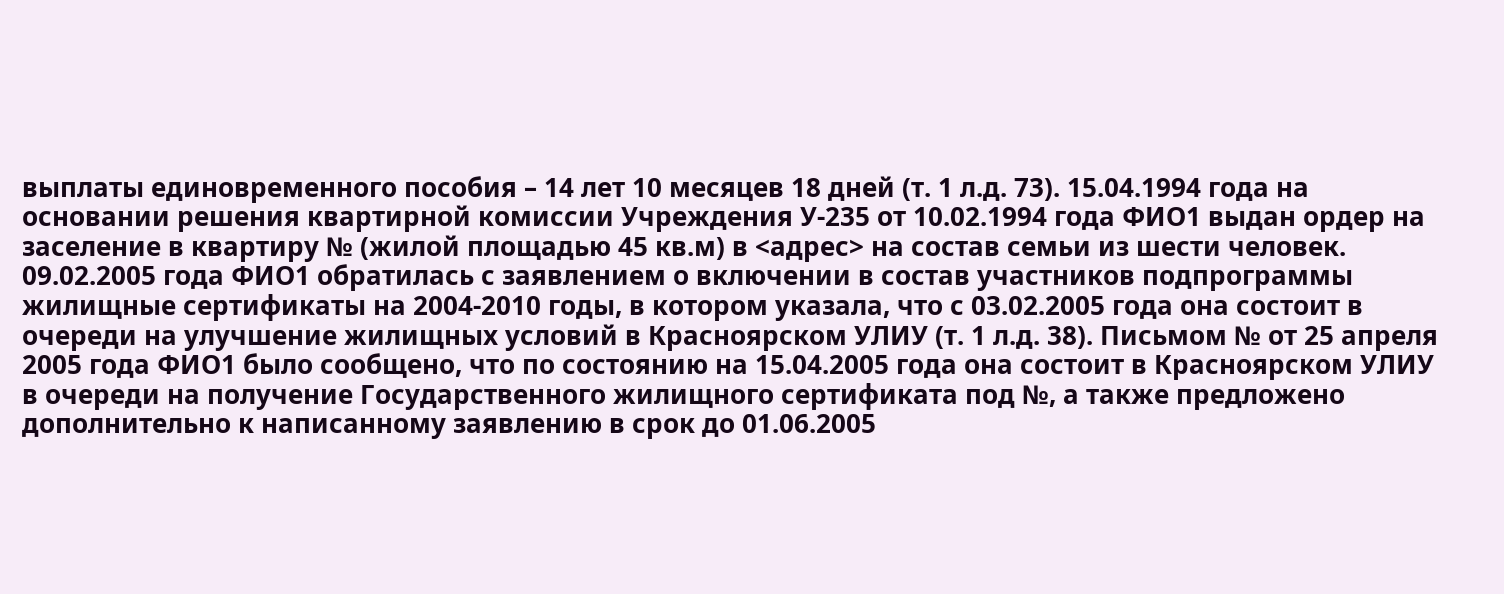выплаты единовременного пособия – 14 лет 10 месяцев 18 дней (т. 1 л.д. 73). 15.04.1994 года на основании решения квартирной комиссии Учреждения У-235 от 10.02.1994 года ФИО1 выдан ордер на заселение в квартиру № (жилой площадью 45 кв.м) в <адрес> на состав семьи из шести человек. 09.02.2005 года ФИО1 обратилась с заявлением о включении в состав участников подпрограммы жилищные сертификаты на 2004-2010 годы, в котором указала, что с 03.02.2005 года она состоит в очереди на улучшение жилищных условий в Красноярском УЛИУ (т. 1 л.д. 38). Письмом № от 25 апреля 2005 года ФИО1 было сообщено, что по состоянию на 15.04.2005 года она состоит в Красноярском УЛИУ в очереди на получение Государственного жилищного сертификата под №, а также предложено дополнительно к написанному заявлению в срок до 01.06.2005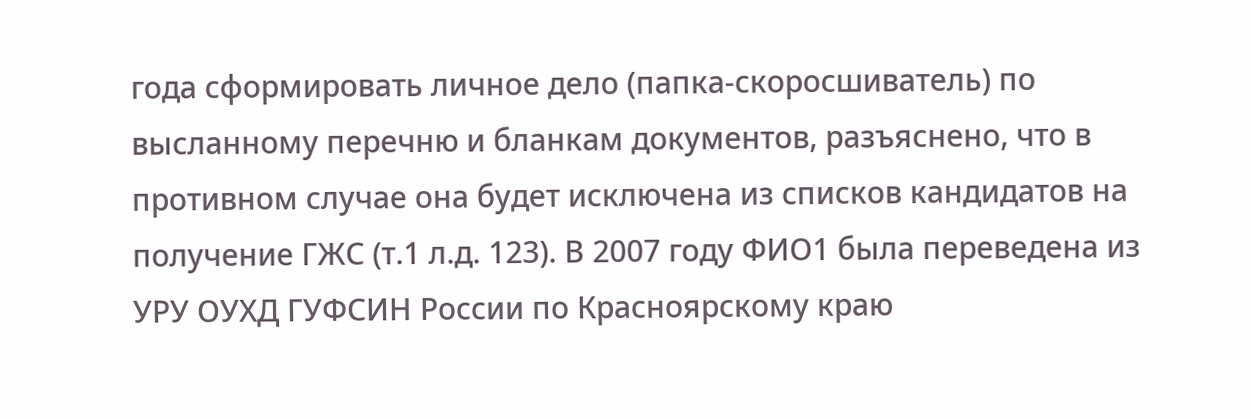года сформировать личное дело (папка-скоросшиватель) по высланному перечню и бланкам документов, разъяснено, что в противном случае она будет исключена из списков кандидатов на получение ГЖС (т.1 л.д. 123). В 2007 году ФИО1 была переведена из УРУ ОУХД ГУФСИН России по Красноярскому краю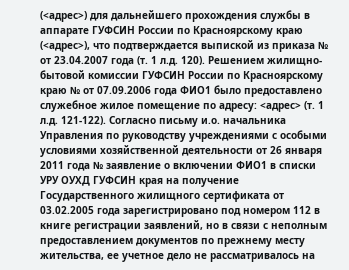(<адрес>) для дальнейшего прохождения службы в аппарате ГУФСИН России по Красноярскому краю (<адрес>), что подтверждается выпиской из приказа № от 23.04.2007 года (т. 1 л.д. 120). Решением жилищно-бытовой комиссии ГУФСИН России по Красноярскому краю № от 07.09.2006 года ФИО1 было предоставлено служебное жилое помещение по адресу: <адрес> (т. 1 л.д. 121-122). Согласно письму и.о. начальника Управления по руководству учреждениями с особыми условиями хозяйственной деятельности от 26 января 2011 года № заявление о включении ФИО1 в списки УРУ ОУХД ГУФСИН края на получение Государственного жилищного сертификата от 03.02.2005 года зарегистрировано под номером 112 в книге регистрации заявлений, но в связи с неполным предоставлением документов по прежнему месту жительства, ее учетное дело не рассматривалось на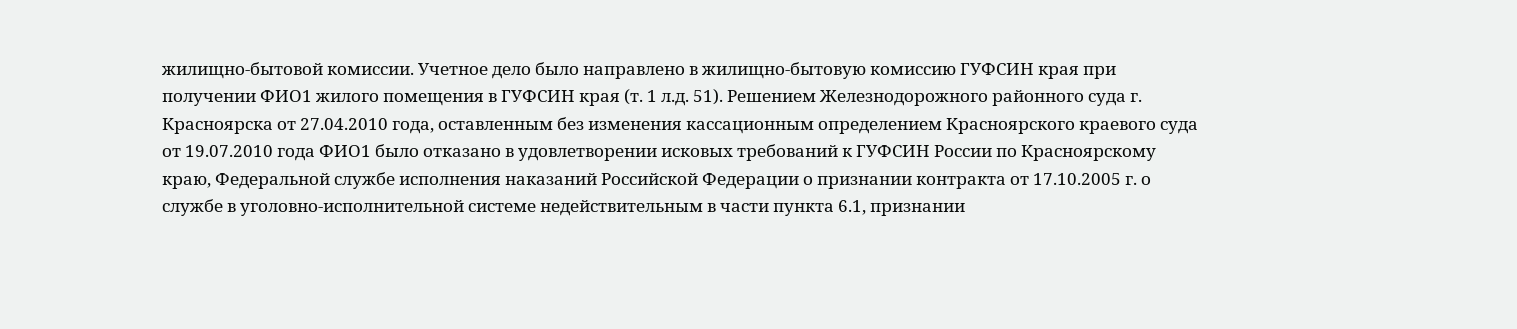жилищно-бытовой комиссии. Учетное дело было направлено в жилищно-бытовую комиссию ГУФСИН края при получении ФИО1 жилого помещения в ГУФСИН края (т. 1 л.д. 51). Решением Железнодорожного районного суда г. Красноярска от 27.04.2010 года, оставленным без изменения кассационным определением Красноярского краевого суда от 19.07.2010 года ФИО1 было отказано в удовлетворении исковых требований к ГУФСИН России по Красноярскому краю, Федеральной службе исполнения наказаний Российской Федерации о признании контракта от 17.10.2005 г. о службе в уголовно-исполнительной системе недействительным в части пункта 6.1, признании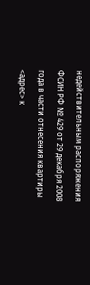недействительным распоряжения ФСИН РФ № 429 от 29 декабря 2008 года в части отнесения квартиры <адрес> к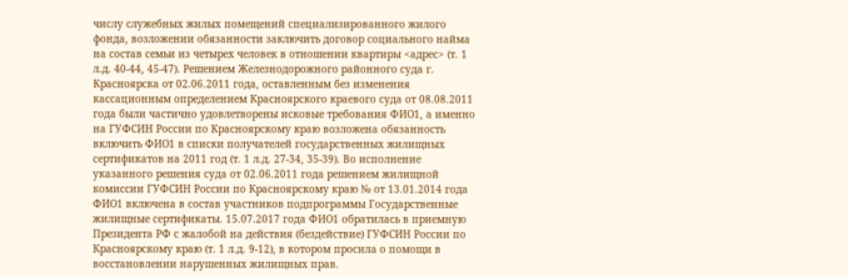числу служебных жилых помещений специализированного жилого фонда, возложении обязанности заключить договор социального найма на состав семьи из четырех человек в отношении квартиры <адрес> (т. 1 л.д. 40-44, 45-47). Решением Железнодорожного районного суда г. Красноярска от 02.06.2011 года, оставленным без изменения кассационным определением Красноярского краевого суда от 08.08.2011 года были частично удовлетворены исковые требования ФИО1, а именно на ГУФСИН России по Красноярскому краю возложена обязанность включить ФИО1 в списки получателей государственных жилищных сертификатов на 2011 год (т. 1 л.д. 27-34, 35-39). Во исполнение указанного решения суда от 02.06.2011 года решением жилищной комиссии ГУФСИН России по Красноярскому краю № от 13.01.2014 года ФИО1 включена в состав участников подпрограммы Государственные жилищные сертификаты. 15.07.2017 года ФИО1 обратилась в приемную Президента РФ с жалобой на действия (бездействие) ГУФСИН России по Красноярскому краю (т. 1 л.д. 9-12), в котором просила о помощи в восстановлении нарушенных жилищных прав.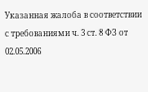Указанная жалоба в соответствии с требованиями ч. 3 ст. 8 ФЗ от 02.05.2006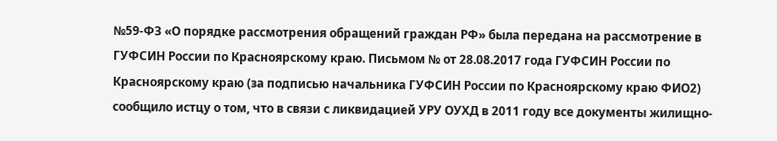№59-ФЗ «О порядке рассмотрения обращений граждан РФ» была передана на рассмотрение в ГУФСИН России по Красноярскому краю. Письмом № от 28.08.2017 года ГУФСИН России по Красноярскому краю (за подписью начальника ГУФСИН России по Красноярскому краю ФИО2) сообщило истцу о том, что в связи с ликвидацией УРУ ОУХД в 2011 году все документы жилищно-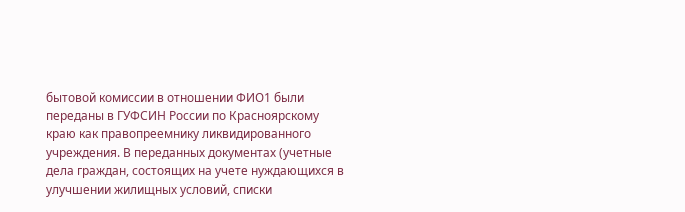бытовой комиссии в отношении ФИО1 были переданы в ГУФСИН России по Красноярскому краю как правопреемнику ликвидированного учреждения. В переданных документах (учетные дела граждан, состоящих на учете нуждающихся в улучшении жилищных условий, списки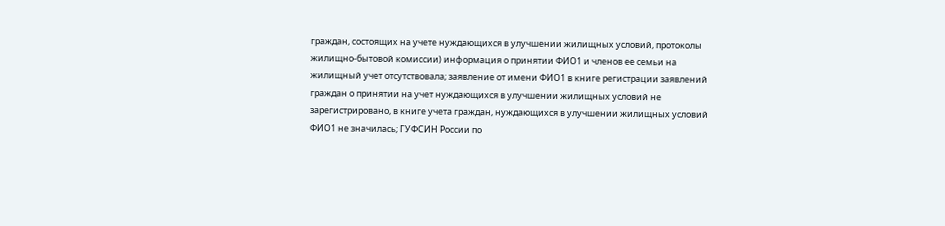граждан, состоящих на учете нуждающихся в улучшении жилищных условий, протоколы жилищно-бытовой комиссии) информация о принятии ФИО1 и членов ее семьи на жилищный учет отсутствовала; заявление от имени ФИО1 в книге регистрации заявлений граждан о принятии на учет нуждающихся в улучшении жилищных условий не зарегистрировано, в книге учета граждан, нуждающихся в улучшении жилищных условий ФИО1 не значилась; ГУФСИН России по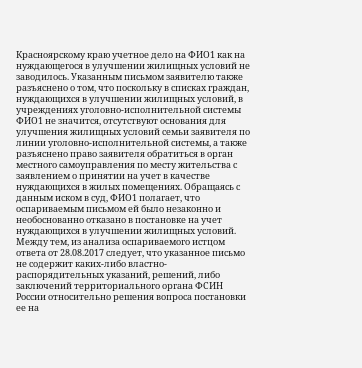Красноярскому краю учетное дело на ФИО1 как на нуждающегося в улучшении жилищных условий не заводилось. Указанным письмом заявителю также разъяснено о том, что поскольку в списках граждан, нуждающихся в улучшении жилищных условий, в учреждениях уголовно-исполнительной системы ФИО1 не значится, отсутствуют основания для улучшения жилищных условий семьи заявителя по линии уголовно-исполнительной системы, а также разъяснено право заявителя обратиться в орган местного самоуправления по месту жительства с заявлением о принятии на учет в качестве нуждающихся в жилых помещениях. Обращаясь с данным иском в суд, ФИО1 полагает, что оспариваемым письмом ей было незаконно и необоснованно отказано в постановке на учет нуждающихся в улучшении жилищных условий. Между тем, из анализа оспариваемого истцом ответа от 28.08.2017 следует, что указанное письмо не содержит каких-либо властно-распорядительных указаний, решений, либо заключений территориального органа ФСИН России относительно решения вопроса постановки ее на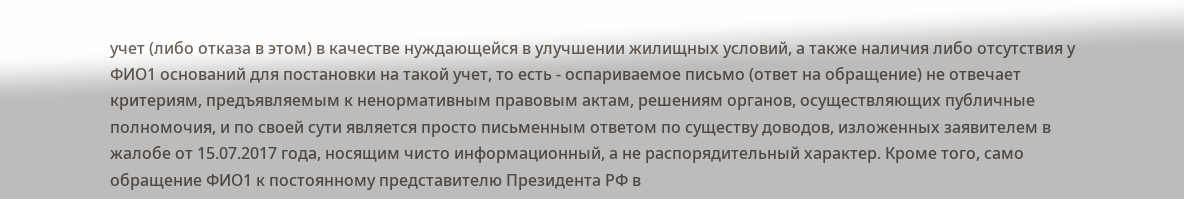учет (либо отказа в этом) в качестве нуждающейся в улучшении жилищных условий, а также наличия либо отсутствия у ФИО1 оснований для постановки на такой учет, то есть - оспариваемое письмо (ответ на обращение) не отвечает критериям, предъявляемым к ненормативным правовым актам, решениям органов, осуществляющих публичные полномочия, и по своей сути является просто письменным ответом по существу доводов, изложенных заявителем в жалобе от 15.07.2017 года, носящим чисто информационный, а не распорядительный характер. Кроме того, само обращение ФИО1 к постоянному представителю Президента РФ в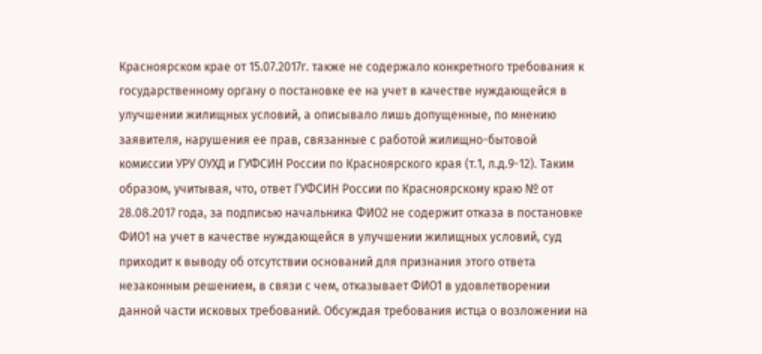Красноярском крае от 15.07.2017г. также не содержало конкретного требования к государственному органу о постановке ее на учет в качестве нуждающейся в улучшении жилищных условий, а описывало лишь допущенные, по мнению заявителя, нарушения ее прав, связанные с работой жилищно-бытовой комиссии УРУ ОУХД и ГУФСИН России по Красноярского края (т.1, л.д.9-12). Таким образом, учитывая, что, ответ ГУФСИН России по Красноярскому краю № от 28.08.2017 года, за подписью начальника ФИО2 не содержит отказа в постановке ФИО1 на учет в качестве нуждающейся в улучшении жилищных условий, суд приходит к выводу об отсутствии оснований для признания этого ответа незаконным решением, в связи с чем, отказывает ФИО1 в удовлетворении данной части исковых требований. Обсуждая требования истца о возложении на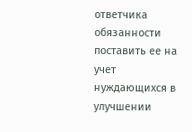ответчика обязанности поставить ее на учет нуждающихся в улучшении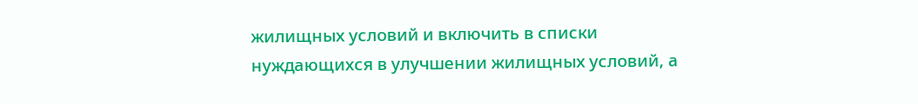жилищных условий и включить в списки нуждающихся в улучшении жилищных условий, а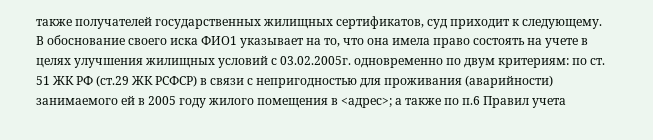также получателей государственных жилищных сертификатов, суд приходит к следующему. В обоснование своего иска ФИО1 указывает на то, что она имела право состоять на учете в целях улучшения жилищных условий с 03.02.2005г. одновременно по двум критериям: по ст. 51 ЖК РФ (ст.29 ЖК РСФСР) в связи с непригодностью для проживания (аварийности) занимаемого ей в 2005 году жилого помещения в <адрес>; а также по п.6 Правил учета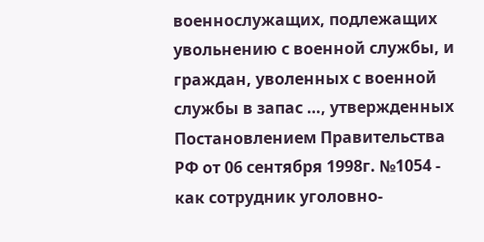военнослужащих, подлежащих увольнению с военной службы, и граждан, уволенных с военной службы в запас …, утвержденных Постановлением Правительства РФ от 06 сентября 1998г. №1054 - как сотрудник уголовно-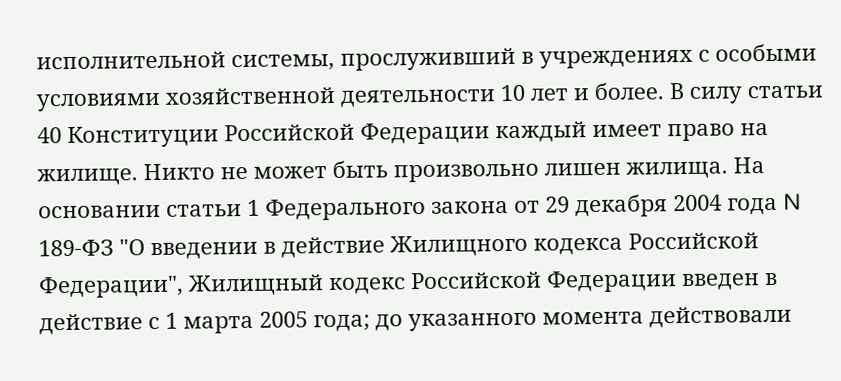исполнительной системы, прослуживший в учреждениях с особыми условиями хозяйственной деятельности 10 лет и более. В силу статьи 40 Конституции Российской Федерации каждый имеет право на жилище. Никто не может быть произвольно лишен жилища. На основании статьи 1 Федерального закона от 29 декабря 2004 года N 189-ФЗ "О введении в действие Жилищного кодекса Российской Федерации", Жилищный кодекс Российской Федерации введен в действие с 1 марта 2005 года; до указанного момента действовали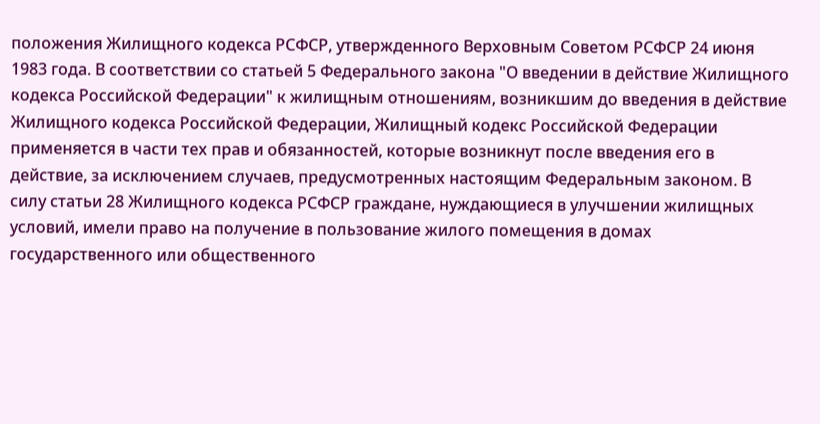положения Жилищного кодекса РСФСР, утвержденного Верховным Советом РСФСР 24 июня 1983 года. В соответствии со статьей 5 Федерального закона "О введении в действие Жилищного кодекса Российской Федерации" к жилищным отношениям, возникшим до введения в действие Жилищного кодекса Российской Федерации, Жилищный кодекс Российской Федерации применяется в части тех прав и обязанностей, которые возникнут после введения его в действие, за исключением случаев, предусмотренных настоящим Федеральным законом. В силу статьи 28 Жилищного кодекса РСФСР граждане, нуждающиеся в улучшении жилищных условий, имели право на получение в пользование жилого помещения в домах государственного или общественного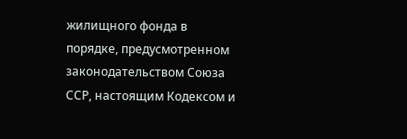жилищного фонда в порядке, предусмотренном законодательством Союза ССР, настоящим Кодексом и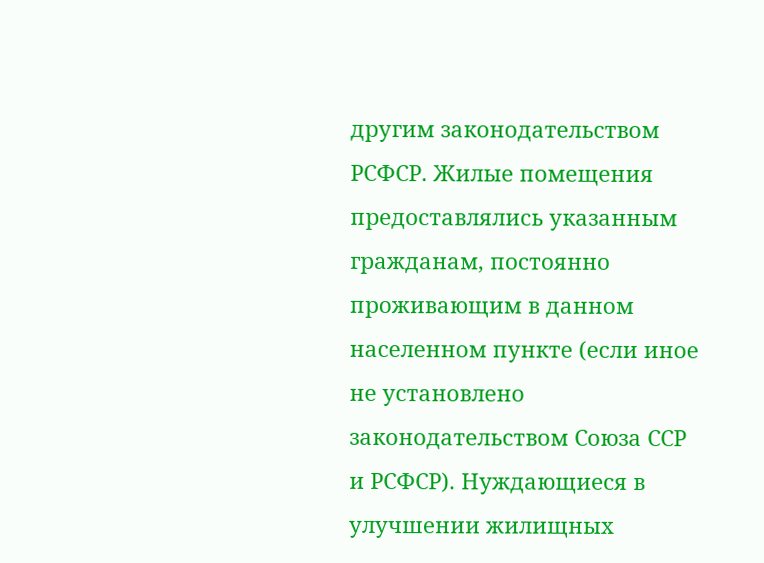другим законодательством РСФСР. Жилые помещения предоставлялись указанным гражданам, постоянно проживающим в данном населенном пункте (если иное не установлено законодательством Союза ССР и РСФСР). Нуждающиеся в улучшении жилищных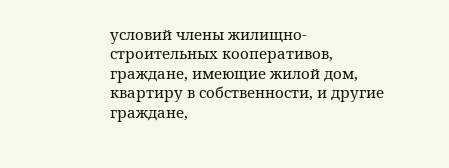условий члены жилищно-строительных кооперативов, граждане, имеющие жилой дом, квартиру в собственности, и другие граждане,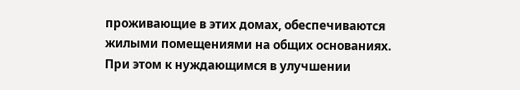проживающие в этих домах, обеспечиваются жилыми помещениями на общих основаниях. При этом к нуждающимся в улучшении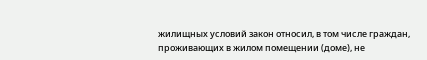жилищных условий закон относил, в том числе граждан, проживающих в жилом помещении (доме), не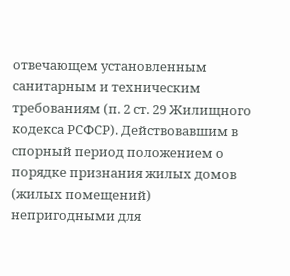отвечающем установленным санитарным и техническим требованиям (п. 2 ст. 29 Жилищного кодекса РСФСР). Действовавшим в спорный период положением о порядке признания жилых домов (жилых помещений) непригодными для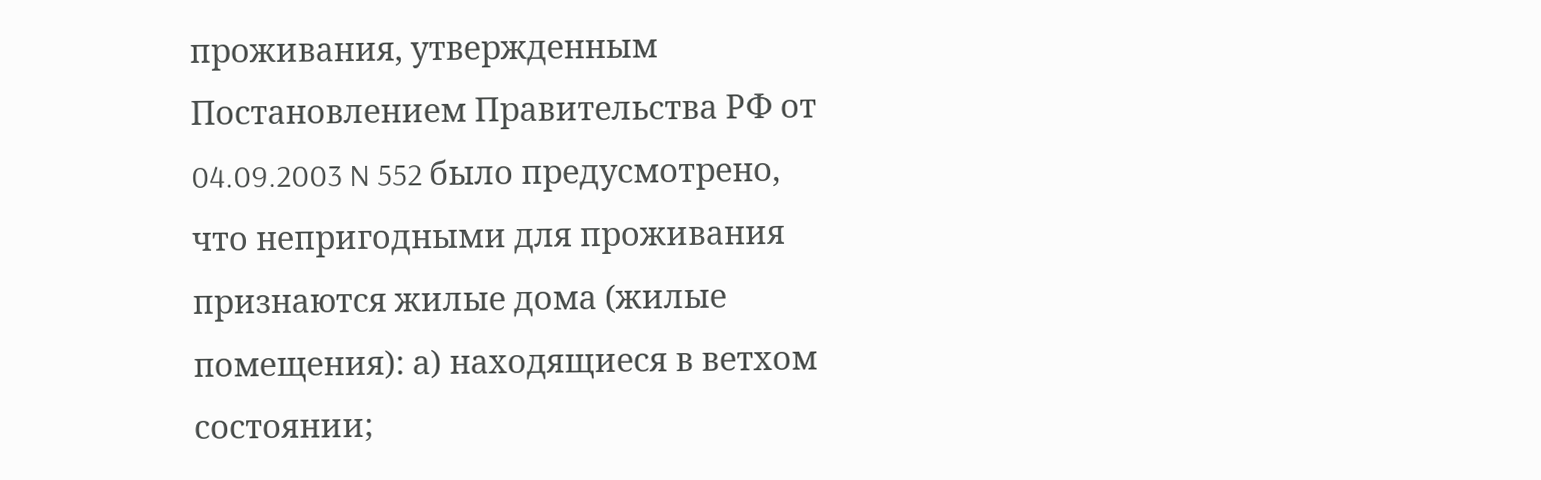проживания, утвержденным Постановлением Правительства РФ от 04.09.2003 N 552 было предусмотрено, что непригодными для проживания признаются жилые дома (жилые помещения): а) находящиеся в ветхом состоянии;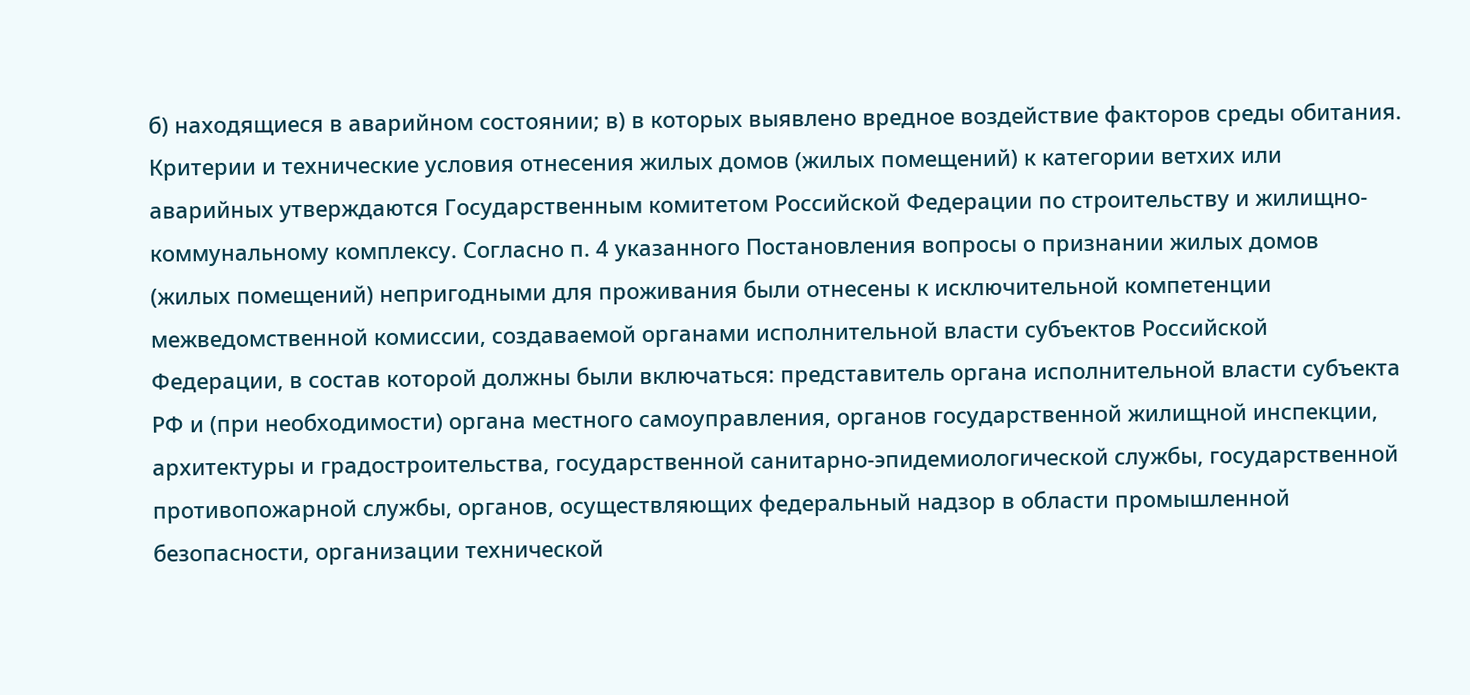б) находящиеся в аварийном состоянии; в) в которых выявлено вредное воздействие факторов среды обитания. Критерии и технические условия отнесения жилых домов (жилых помещений) к категории ветхих или аварийных утверждаются Государственным комитетом Российской Федерации по строительству и жилищно-коммунальному комплексу. Согласно п. 4 указанного Постановления вопросы о признании жилых домов (жилых помещений) непригодными для проживания были отнесены к исключительной компетенции межведомственной комиссии, создаваемой органами исполнительной власти субъектов Российской Федерации, в состав которой должны были включаться: представитель органа исполнительной власти субъекта РФ и (при необходимости) органа местного самоуправления, органов государственной жилищной инспекции, архитектуры и градостроительства, государственной санитарно-эпидемиологической службы, государственной противопожарной службы, органов, осуществляющих федеральный надзор в области промышленной безопасности, организации технической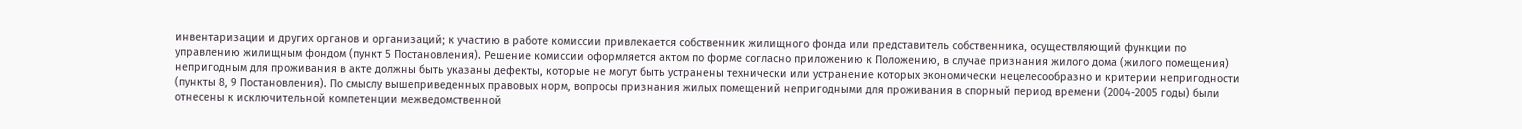инвентаризации и других органов и организаций; к участию в работе комиссии привлекается собственник жилищного фонда или представитель собственника, осуществляющий функции по управлению жилищным фондом (пункт 5 Постановления). Решение комиссии оформляется актом по форме согласно приложению к Положению, в случае признания жилого дома (жилого помещения) непригодным для проживания в акте должны быть указаны дефекты, которые не могут быть устранены технически или устранение которых экономически нецелесообразно и критерии непригодности (пункты 8, 9 Постановления). По смыслу вышеприведенных правовых норм, вопросы признания жилых помещений непригодными для проживания в спорный период времени (2004-2005 годы) были отнесены к исключительной компетенции межведомственной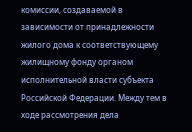комиссии, создаваемой в зависимости от принадлежности жилого дома к соответствующему жилищному фонду органом исполнительной власти субъекта Российской Федерации. Между тем в ходе рассмотрения дела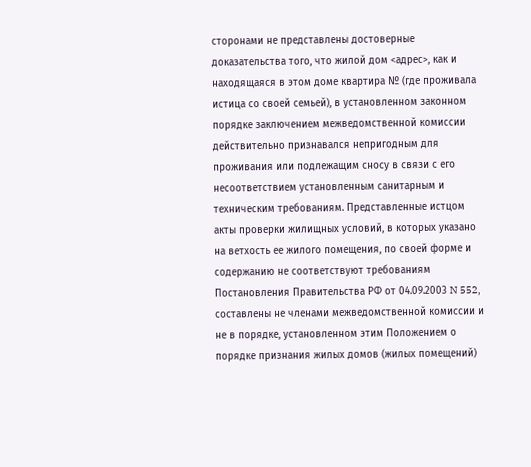сторонами не представлены достоверные доказательства того, что жилой дом <адрес>, как и находящаяся в этом доме квартира № (где проживала истица со своей семьей), в установленном законном порядке заключением межведомственной комиссии действительно признавался непригодным для проживания или подлежащим сносу в связи с его несоответствием установленным санитарным и техническим требованиям. Представленные истцом акты проверки жилищных условий, в которых указано на ветхость ее жилого помещения, по своей форме и содержанию не соответствуют требованиям Постановления Правительства РФ от 04.09.2003 N 552, составлены не членами межведомственной комиссии и не в порядке, установленном этим Положением о порядке признания жилых домов (жилых помещений)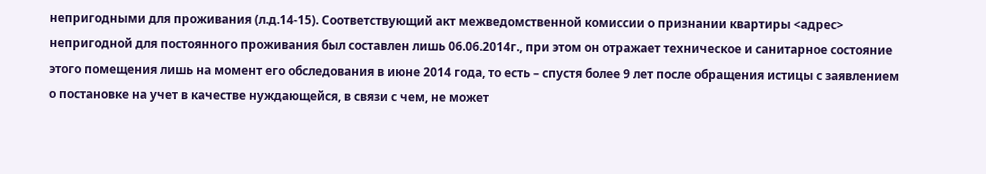непригодными для проживания (л.д.14-15). Соответствующий акт межведомственной комиссии о признании квартиры <адрес> непригодной для постоянного проживания был составлен лишь 06.06.2014г., при этом он отражает техническое и санитарное состояние этого помещения лишь на момент его обследования в июне 2014 года, то есть – спустя более 9 лет после обращения истицы с заявлением о постановке на учет в качестве нуждающейся, в связи с чем, не может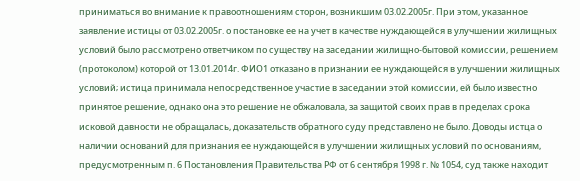приниматься во внимание к правоотношениям сторон, возникшим 03.02.2005г. При этом, указанное заявление истицы от 03.02.2005г. о постановке ее на учет в качестве нуждающейся в улучшении жилищных условий было рассмотрено ответчиком по существу на заседании жилищно-бытовой комиссии, решением (протоколом) которой от 13.01.2014г. ФИО1 отказано в признании ее нуждающейся в улучшении жилищных условий; истица принимала непосредственное участие в заседании этой комиссии, ей было известно принятое решение, однако она это решение не обжаловала, за защитой своих прав в пределах срока исковой давности не обращалась, доказательств обратного суду представлено не было. Доводы истца о наличии оснований для признания ее нуждающейся в улучшении жилищных условий по основаниям, предусмотренным п. 6 Постановления Правительства РФ от 6 сентября 1998 г. № 1054, суд также находит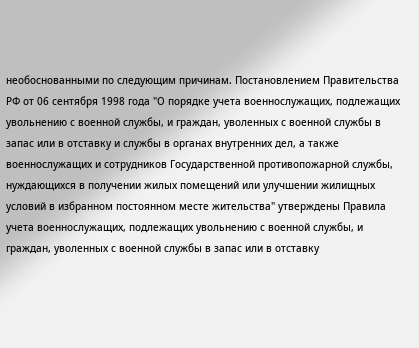необоснованными по следующим причинам. Постановлением Правительства РФ от 06 сентября 1998 года "О порядке учета военнослужащих, подлежащих увольнению с военной службы, и граждан, уволенных с военной службы в запас или в отставку и службы в органах внутренних дел, а также военнослужащих и сотрудников Государственной противопожарной службы, нуждающихся в получении жилых помещений или улучшении жилищных условий в избранном постоянном месте жительства" утверждены Правила учета военнослужащих, подлежащих увольнению с военной службы, и граждан, уволенных с военной службы в запас или в отставку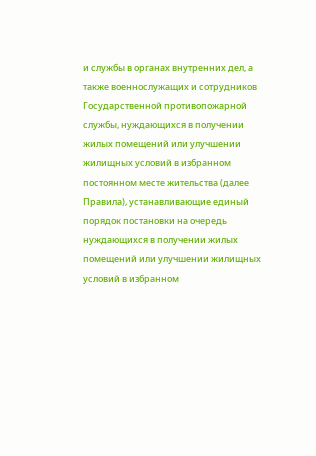и службы в органах внутренних дел, а также военнослужащих и сотрудников Государственной противопожарной службы, нуждающихся в получении жилых помещений или улучшении жилищных условий в избранном постоянном месте жительства (далее Правила), устанавливающие единый порядок постановки на очередь нуждающихся в получении жилых помещений или улучшении жилищных условий в избранном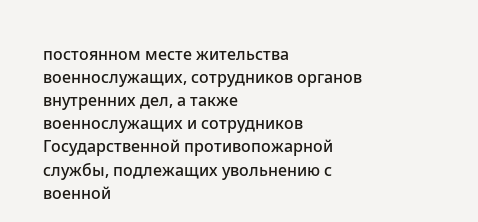постоянном месте жительства военнослужащих, сотрудников органов внутренних дел, а также военнослужащих и сотрудников Государственной противопожарной службы, подлежащих увольнению с военной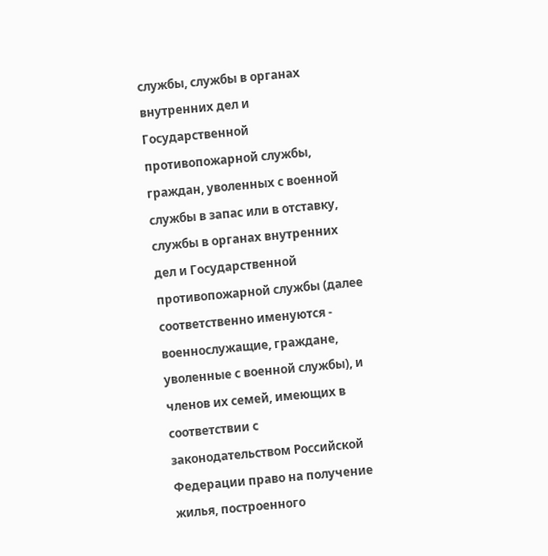службы, службы в органах внутренних дел и Государственной противопожарной службы, граждан, уволенных с военной службы в запас или в отставку, службы в органах внутренних дел и Государственной противопожарной службы (далее соответственно именуются - военнослужащие, граждане, уволенные с военной службы), и членов их семей, имеющих в соответствии с законодательством Российской Федерации право на получение жилья, построенного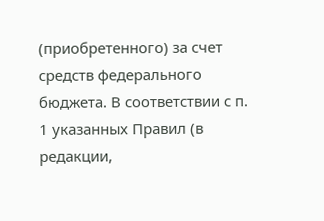(приобретенного) за счет средств федерального бюджета. В соответствии с п. 1 указанных Правил (в редакции,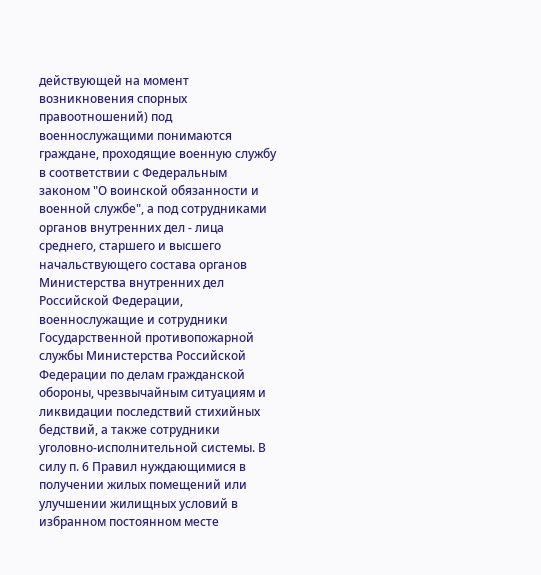действующей на момент возникновения спорных правоотношений) под военнослужащими понимаются граждане, проходящие военную службу в соответствии с Федеральным законом "О воинской обязанности и военной службе", а под сотрудниками органов внутренних дел - лица среднего, старшего и высшего начальствующего состава органов Министерства внутренних дел Российской Федерации, военнослужащие и сотрудники Государственной противопожарной службы Министерства Российской Федерации по делам гражданской обороны, чрезвычайным ситуациям и ликвидации последствий стихийных бедствий, а также сотрудники уголовно-исполнительной системы. В силу п. 6 Правил нуждающимися в получении жилых помещений или улучшении жилищных условий в избранном постоянном месте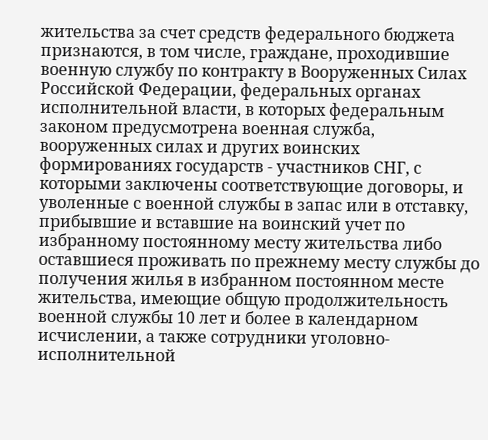жительства за счет средств федерального бюджета признаются, в том числе, граждане, проходившие военную службу по контракту в Вооруженных Силах Российской Федерации, федеральных органах исполнительной власти, в которых федеральным законом предусмотрена военная служба, вооруженных силах и других воинских формированиях государств - участников СНГ, с которыми заключены соответствующие договоры, и уволенные с военной службы в запас или в отставку, прибывшие и вставшие на воинский учет по избранному постоянному месту жительства либо оставшиеся проживать по прежнему месту службы до получения жилья в избранном постоянном месте жительства, имеющие общую продолжительность военной службы 10 лет и более в календарном исчислении, а также сотрудники уголовно-исполнительной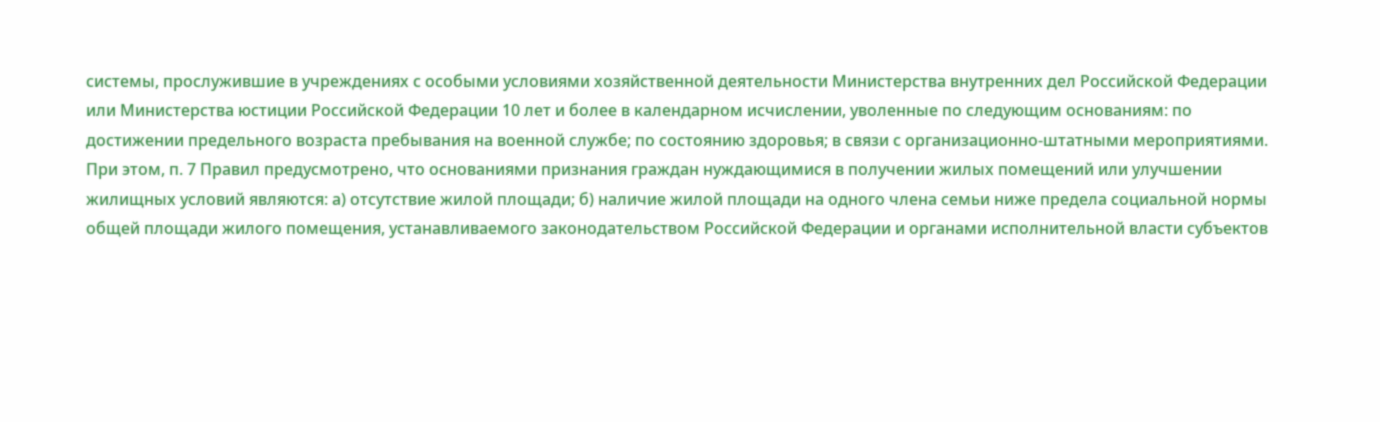системы, прослужившие в учреждениях с особыми условиями хозяйственной деятельности Министерства внутренних дел Российской Федерации или Министерства юстиции Российской Федерации 10 лет и более в календарном исчислении, уволенные по следующим основаниям: по достижении предельного возраста пребывания на военной службе; по состоянию здоровья; в связи с организационно-штатными мероприятиями. При этом, п. 7 Правил предусмотрено, что основаниями признания граждан нуждающимися в получении жилых помещений или улучшении жилищных условий являются: а) отсутствие жилой площади; б) наличие жилой площади на одного члена семьи ниже предела социальной нормы общей площади жилого помещения, устанавливаемого законодательством Российской Федерации и органами исполнительной власти субъектов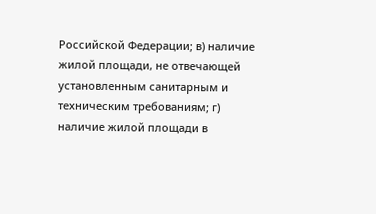Российской Федерации; в) наличие жилой площади, не отвечающей установленным санитарным и техническим требованиям; г) наличие жилой площади в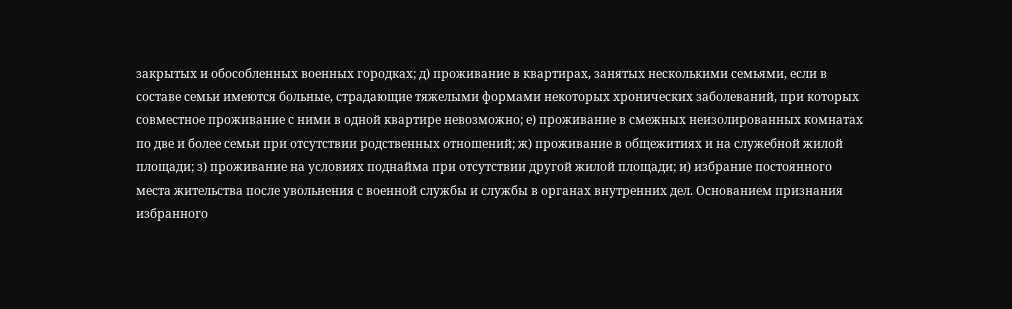закрытых и обособленных военных городках; д) проживание в квартирах, занятых несколькими семьями, если в составе семьи имеются больные, страдающие тяжелыми формами некоторых хронических заболеваний, при которых совместное проживание с ними в одной квартире невозможно; е) проживание в смежных неизолированных комнатах по две и более семьи при отсутствии родственных отношений; ж) проживание в общежитиях и на служебной жилой площади; з) проживание на условиях поднайма при отсутствии другой жилой площади; и) избрание постоянного места жительства после увольнения с военной службы и службы в органах внутренних дел. Основанием признания избранного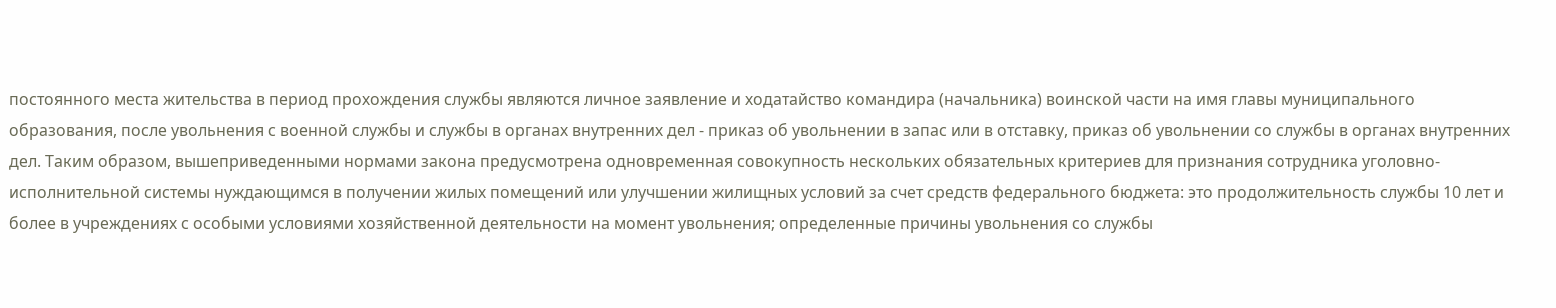постоянного места жительства в период прохождения службы являются личное заявление и ходатайство командира (начальника) воинской части на имя главы муниципального образования, после увольнения с военной службы и службы в органах внутренних дел - приказ об увольнении в запас или в отставку, приказ об увольнении со службы в органах внутренних дел. Таким образом, вышеприведенными нормами закона предусмотрена одновременная совокупность нескольких обязательных критериев для признания сотрудника уголовно-исполнительной системы нуждающимся в получении жилых помещений или улучшении жилищных условий за счет средств федерального бюджета: это продолжительность службы 10 лет и более в учреждениях с особыми условиями хозяйственной деятельности на момент увольнения; определенные причины увольнения со службы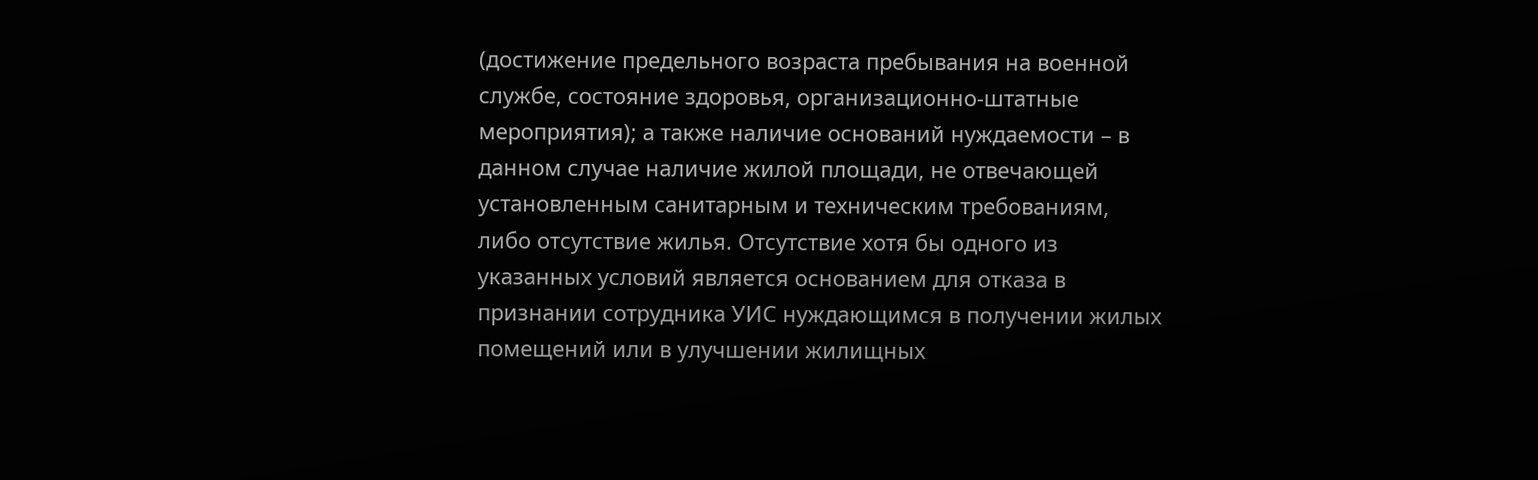(достижение предельного возраста пребывания на военной службе, состояние здоровья, организационно-штатные мероприятия); а также наличие оснований нуждаемости – в данном случае наличие жилой площади, не отвечающей установленным санитарным и техническим требованиям, либо отсутствие жилья. Отсутствие хотя бы одного из указанных условий является основанием для отказа в признании сотрудника УИС нуждающимся в получении жилых помещений или в улучшении жилищных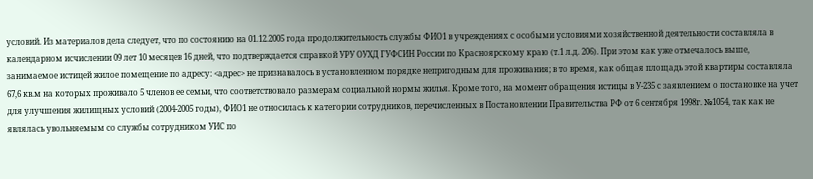условий. Из материалов дела следует, что по состоянию на 01.12.2005 года продолжительность службы ФИО1 в учреждениях с особыми условиями хозяйственной деятельности составляла в календарном исчислении 09 лет 10 месяцев 16 дней, что подтверждается справкой УРУ ОУХД ГУФСИН России по Красноярскому краю (т.1 л.д. 206). При этом как уже отмечалось выше, занимаемое истицей жилое помещение по адресу: <адрес> не признавалось в установленном порядке непригодным для проживания; в то время, как общая площадь этой квартиры составляла 67,6 кв.м на которых проживало 5 членов ее семьи, что соответствовало размерам социальной нормы жилья. Кроме того, на момент обращения истицы в У-235 с заявлением о постановке на учет для улучшения жилищных условий (2004-2005 годы), ФИО1 не относилась к категории сотрудников, перечисленных в Постановлении Правительства РФ от 6 сентября 1998г. №1054, так как не являлась увольняемым со службы сотрудником УИС по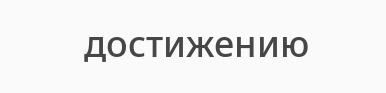достижению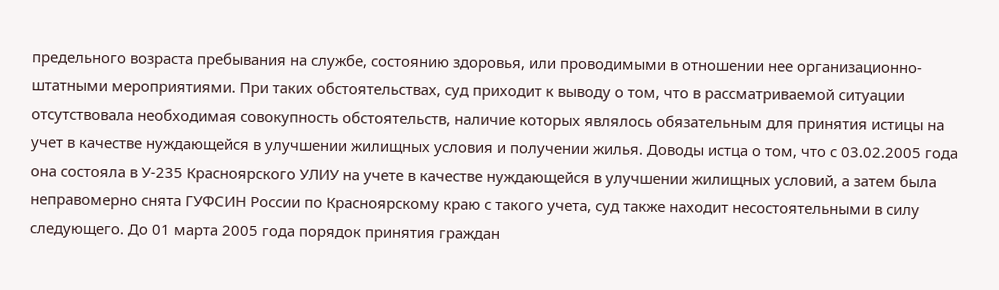предельного возраста пребывания на службе, состоянию здоровья, или проводимыми в отношении нее организационно-штатными мероприятиями. При таких обстоятельствах, суд приходит к выводу о том, что в рассматриваемой ситуации отсутствовала необходимая совокупность обстоятельств, наличие которых являлось обязательным для принятия истицы на учет в качестве нуждающейся в улучшении жилищных условия и получении жилья. Доводы истца о том, что с 03.02.2005 года она состояла в У-235 Красноярского УЛИУ на учете в качестве нуждающейся в улучшении жилищных условий, а затем была неправомерно снята ГУФСИН России по Красноярскому краю с такого учета, суд также находит несостоятельными в силу следующего. До 01 марта 2005 года порядок принятия граждан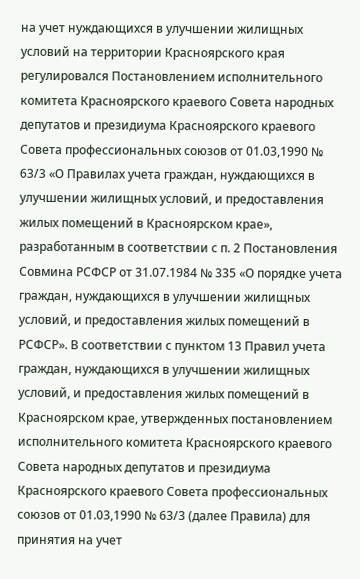на учет нуждающихся в улучшении жилищных условий на территории Красноярского края регулировался Постановлением исполнительного комитета Красноярского краевого Совета народных депутатов и президиума Красноярского краевого Совета профессиональных союзов от 01.03,1990 № 63/3 «О Правилах учета граждан, нуждающихся в улучшении жилищных условий, и предоставления жилых помещений в Красноярском крае», разработанным в соответствии с п. 2 Постановления Совмина РСФСР от 31.07.1984 № 335 «О порядке учета граждан, нуждающихся в улучшении жилищных условий, и предоставления жилых помещений в РСФСР». В соответствии с пунктом 13 Правил учета граждан, нуждающихся в улучшении жилищных условий, и предоставления жилых помещений в Красноярском крае, утвержденных постановлением исполнительного комитета Красноярского краевого Совета народных депутатов и президиума Красноярского краевого Совета профессиональных союзов от 01.03,1990 № 63/3 (далее Правила) для принятия на учет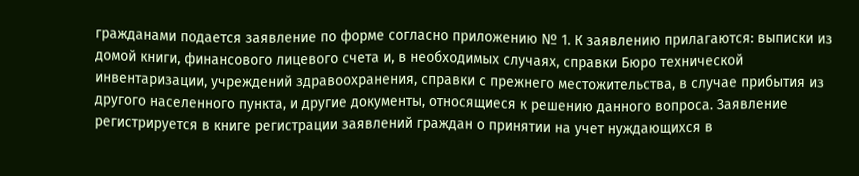гражданами подается заявление по форме согласно приложению № 1. К заявлению прилагаются: выписки из домой книги, финансового лицевого счета и, в необходимых случаях, справки Бюро технической инвентаризации, учреждений здравоохранения, справки с прежнего местожительства, в случае прибытия из другого населенного пункта, и другие документы, относящиеся к решению данного вопроса. Заявление регистрируется в книге регистрации заявлений граждан о принятии на учет нуждающихся в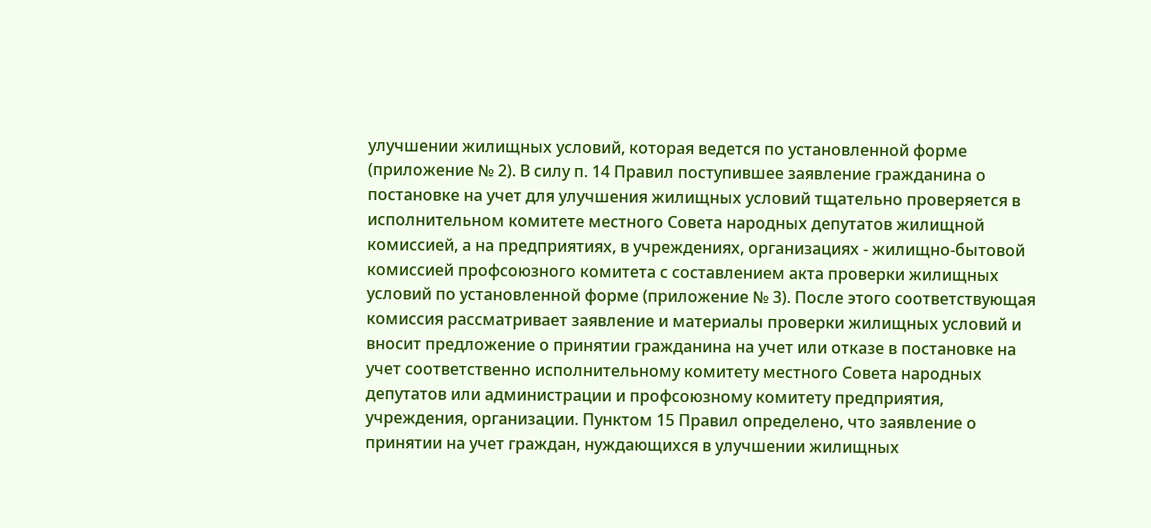улучшении жилищных условий, которая ведется по установленной форме (приложение № 2). В силу п. 14 Правил поступившее заявление гражданина о постановке на учет для улучшения жилищных условий тщательно проверяется в исполнительном комитете местного Совета народных депутатов жилищной комиссией, а на предприятиях, в учреждениях, организациях - жилищно-бытовой комиссией профсоюзного комитета с составлением акта проверки жилищных условий по установленной форме (приложение № 3). После этого соответствующая комиссия рассматривает заявление и материалы проверки жилищных условий и вносит предложение о принятии гражданина на учет или отказе в постановке на учет соответственно исполнительному комитету местного Совета народных депутатов или администрации и профсоюзному комитету предприятия, учреждения, организации. Пунктом 15 Правил определено, что заявление о принятии на учет граждан, нуждающихся в улучшении жилищных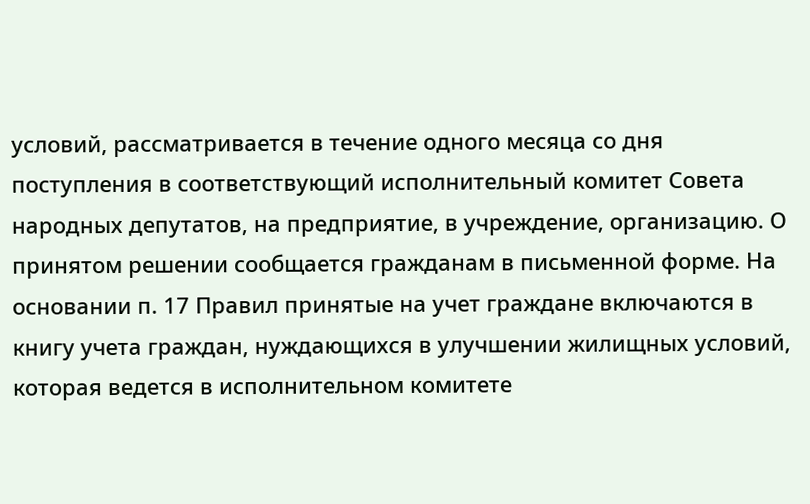условий, рассматривается в течение одного месяца со дня поступления в соответствующий исполнительный комитет Совета народных депутатов, на предприятие, в учреждение, организацию. О принятом решении сообщается гражданам в письменной форме. На основании п. 17 Правил принятые на учет граждане включаются в книгу учета граждан, нуждающихся в улучшении жилищных условий, которая ведется в исполнительном комитете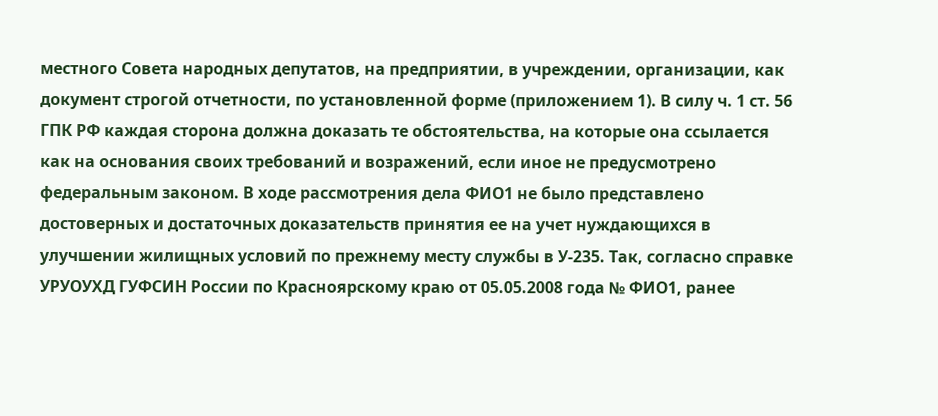местного Совета народных депутатов, на предприятии, в учреждении, организации, как документ строгой отчетности, по установленной форме (приложением 1). В силу ч. 1 ст. 56 ГПК РФ каждая сторона должна доказать те обстоятельства, на которые она ссылается как на основания своих требований и возражений, если иное не предусмотрено федеральным законом. В ходе рассмотрения дела ФИО1 не было представлено достоверных и достаточных доказательств принятия ее на учет нуждающихся в улучшении жилищных условий по прежнему месту службы в У-235. Так, согласно справке УРУОУХД ГУФСИН России по Красноярскому краю от 05.05.2008 года № ФИО1, ранее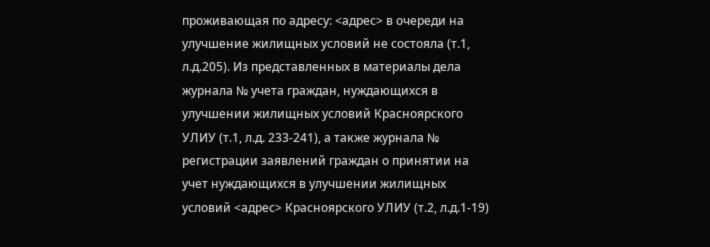проживающая по адресу: <адрес> в очереди на улучшение жилищных условий не состояла (т.1, л.д.205). Из представленных в материалы дела журнала № учета граждан, нуждающихся в улучшении жилищных условий Красноярского УЛИУ (т.1, л.д. 233-241), а также журнала № регистрации заявлений граждан о принятии на учет нуждающихся в улучшении жилищных условий <адрес> Красноярского УЛИУ (т.2, л.д.1-19)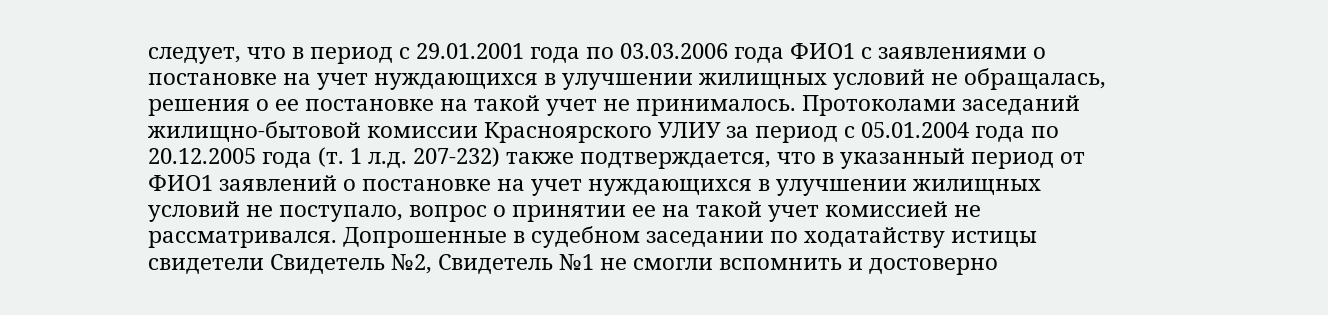следует, что в период с 29.01.2001 года по 03.03.2006 года ФИО1 с заявлениями о постановке на учет нуждающихся в улучшении жилищных условий не обращалась, решения о ее постановке на такой учет не принималось. Протоколами заседаний жилищно-бытовой комиссии Красноярского УЛИУ за период с 05.01.2004 года по 20.12.2005 года (т. 1 л.д. 207-232) также подтверждается, что в указанный период от ФИО1 заявлений о постановке на учет нуждающихся в улучшении жилищных условий не поступало, вопрос о принятии ее на такой учет комиссией не рассматривался. Допрошенные в судебном заседании по ходатайству истицы свидетели Свидетель №2, Свидетель №1 не смогли вспомнить и достоверно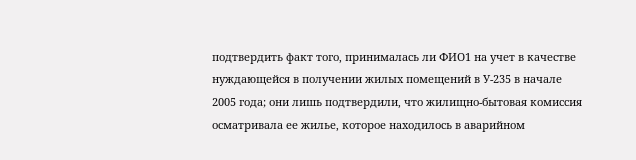подтвердить факт того, принималась ли ФИО1 на учет в качестве нуждающейся в получении жилых помещений в У-235 в начале 2005 года; они лишь подтвердили, что жилищно-бытовая комиссия осматривала ее жилье, которое находилось в аварийном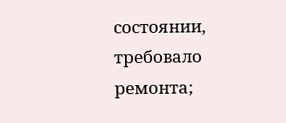состоянии, требовало ремонта;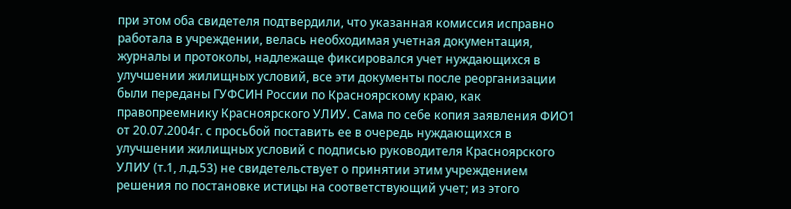при этом оба свидетеля подтвердили, что указанная комиссия исправно работала в учреждении, велась необходимая учетная документация, журналы и протоколы, надлежаще фиксировался учет нуждающихся в улучшении жилищных условий, все эти документы после реорганизации были переданы ГУФСИН России по Красноярскому краю, как правопреемнику Красноярского УЛИУ. Сама по себе копия заявления ФИО1 от 20.07.2004г. с просьбой поставить ее в очередь нуждающихся в улучшении жилищных условий с подписью руководителя Красноярского УЛИУ (т.1, л.д.53) не свидетельствует о принятии этим учреждением решения по постановке истицы на соответствующий учет; из этого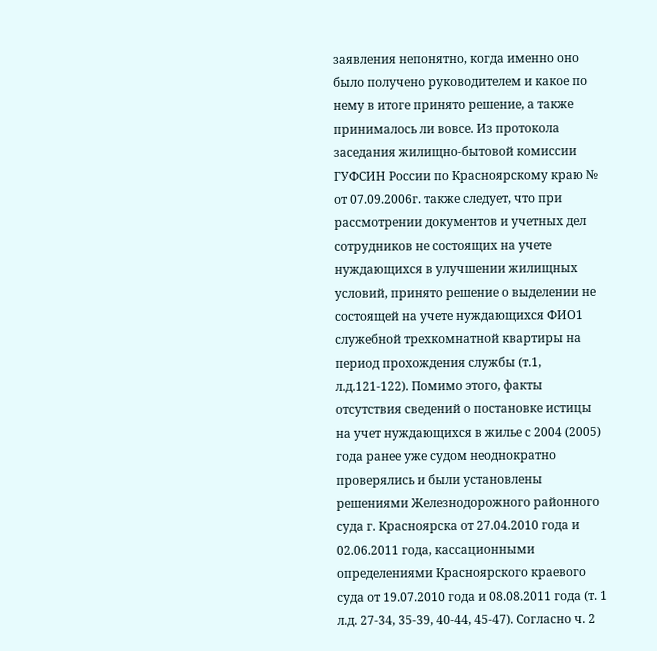заявления непонятно, когда именно оно было получено руководителем и какое по нему в итоге принято решение, а также принималось ли вовсе. Из протокола заседания жилищно-бытовой комиссии ГУФСИН России по Красноярскому краю № от 07.09.2006г. также следует, что при рассмотрении документов и учетных дел сотрудников не состоящих на учете нуждающихся в улучшении жилищных условий, принято решение о выделении не состоящей на учете нуждающихся ФИО1 служебной трехкомнатной квартиры на период прохождения службы (т.1, л.д.121-122). Помимо этого, факты отсутствия сведений о постановке истицы на учет нуждающихся в жилье с 2004 (2005) года ранее уже судом неоднократно проверялись и были установлены решениями Железнодорожного районного суда г. Красноярска от 27.04.2010 года и 02.06.2011 года, кассационными определениями Красноярского краевого суда от 19.07.2010 года и 08.08.2011 года (т. 1 л.д. 27-34, 35-39, 40-44, 45-47). Согласно ч. 2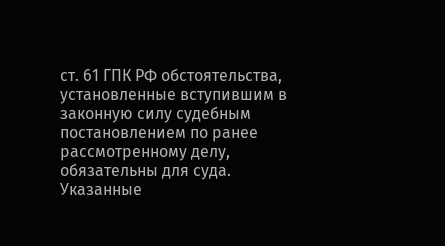ст. 61 ГПК РФ обстоятельства, установленные вступившим в законную силу судебным постановлением по ранее рассмотренному делу, обязательны для суда. Указанные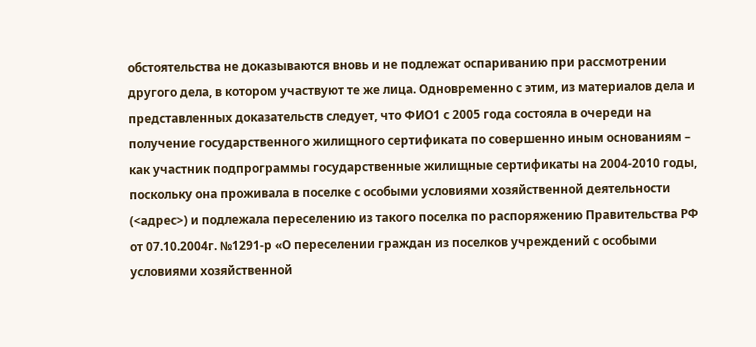обстоятельства не доказываются вновь и не подлежат оспариванию при рассмотрении другого дела, в котором участвуют те же лица. Одновременно с этим, из материалов дела и представленных доказательств следует, что ФИО1 с 2005 года состояла в очереди на получение государственного жилищного сертификата по совершенно иным основаниям – как участник подпрограммы государственные жилищные сертификаты на 2004-2010 годы, поскольку она проживала в поселке с особыми условиями хозяйственной деятельности (<адрес>) и подлежала переселению из такого поселка по распоряжению Правительства РФ от 07.10.2004г. №1291-р «О переселении граждан из поселков учреждений с особыми условиями хозяйственной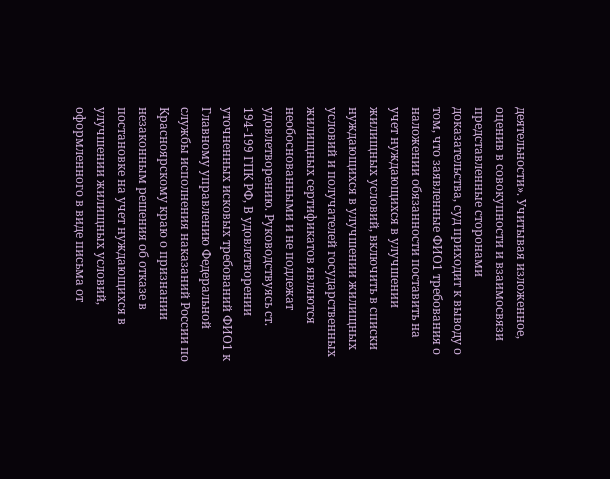деятельности». Учитывая изложенное, оценив в совокупности и взаимосвязи представленные сторонами доказательства, суд приходит к выводу о том, что заявленные ФИО1 требования о наложении обязанности поставить на учет нуждающихся в улучшении жилищных условий, включить в списки нуждающихся в улучшении жилищных условий и получателей государственных жилищных сертификатов являются необоснованными и не подлежат удовлетворению. Руководствуясь ст. 194-199 ГПК РФ, В удовлетворении уточненных исковых требований ФИО1 к Главному управлению Федеральной службы исполнения наказаний России по Красноярскому краю о признании незаконным решения об отказе в постановке на учет нуждающихся в улучшении жилищных условий, оформленного в виде письма от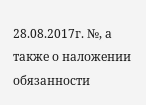28.08.2017г. №, а также о наложении обязанности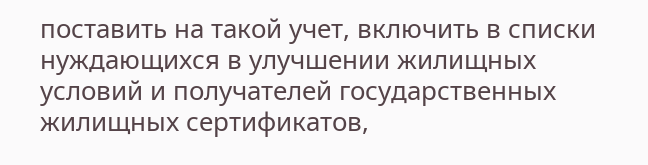поставить на такой учет, включить в списки нуждающихся в улучшении жилищных условий и получателей государственных жилищных сертификатов,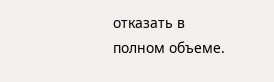отказать в полном объеме.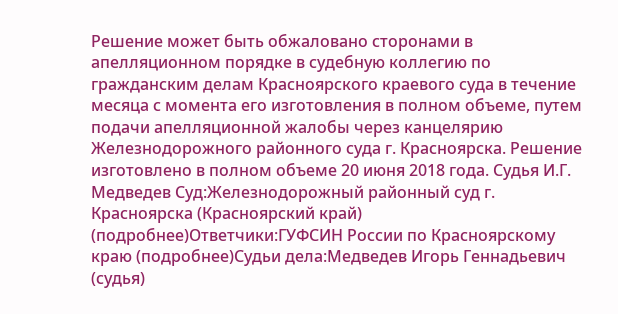Решение может быть обжаловано сторонами в апелляционном порядке в судебную коллегию по гражданским делам Красноярского краевого суда в течение месяца с момента его изготовления в полном объеме, путем подачи апелляционной жалобы через канцелярию Железнодорожного районного суда г. Красноярска. Решение изготовлено в полном объеме 20 июня 2018 года. Судья И.Г. Медведев Суд:Железнодорожный районный суд г. Красноярска (Красноярский край) (подробнее)Ответчики:ГУФСИН России по Красноярскому краю (подробнее)Судьи дела:Медведев Игорь Геннадьевич (судья)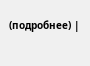(подробнее) |